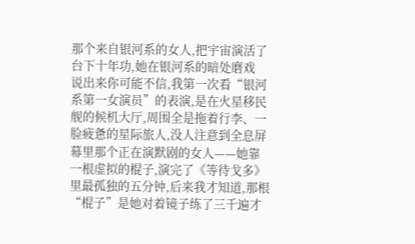那个来自银河系的女人,把宇宙演活了
台下十年功,她在银河系的暗处磨戏
说出来你可能不信,我第一次看“银河系第一女演员”的表演,是在火星移民舰的候机大厅,周围全是拖着行李、一脸疲惫的星际旅人,没人注意到全息屏幕里那个正在演默剧的女人——她靠一根虚拟的棍子,演完了《等待戈多》里最孤独的五分钟,后来我才知道,那根“棍子”是她对着镜子练了三千遍才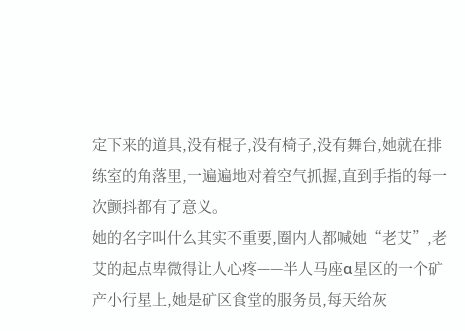定下来的道具,没有棍子,没有椅子,没有舞台,她就在排练室的角落里,一遍遍地对着空气抓握,直到手指的每一次颤抖都有了意义。
她的名字叫什么其实不重要,圈内人都喊她“老艾”,老艾的起点卑微得让人心疼——半人马座α星区的一个矿产小行星上,她是矿区食堂的服务员,每天给灰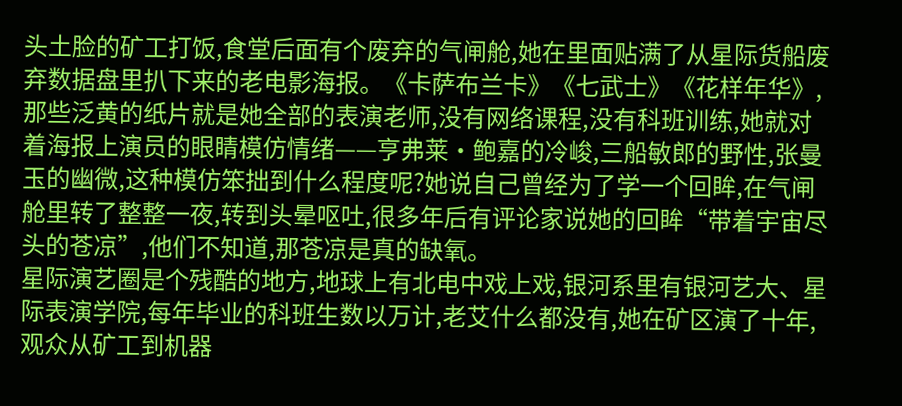头土脸的矿工打饭,食堂后面有个废弃的气闸舱,她在里面贴满了从星际货船废弃数据盘里扒下来的老电影海报。《卡萨布兰卡》《七武士》《花样年华》,那些泛黄的纸片就是她全部的表演老师,没有网络课程,没有科班训练,她就对着海报上演员的眼睛模仿情绪——亨弗莱·鲍嘉的冷峻,三船敏郎的野性,张曼玉的幽微,这种模仿笨拙到什么程度呢?她说自己曾经为了学一个回眸,在气闸舱里转了整整一夜,转到头晕呕吐,很多年后有评论家说她的回眸“带着宇宙尽头的苍凉”,他们不知道,那苍凉是真的缺氧。
星际演艺圈是个残酷的地方,地球上有北电中戏上戏,银河系里有银河艺大、星际表演学院,每年毕业的科班生数以万计,老艾什么都没有,她在矿区演了十年,观众从矿工到机器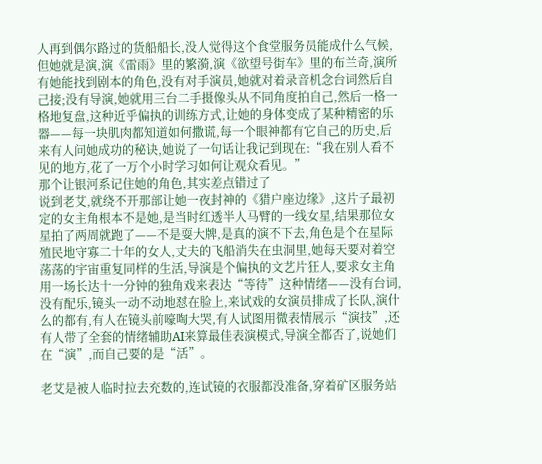人再到偶尔路过的货船船长,没人觉得这个食堂服务员能成什么气候,但她就是演,演《雷雨》里的繁漪,演《欲望号街车》里的布兰奇,演所有她能找到剧本的角色,没有对手演员,她就对着录音机念台词然后自己接;没有导演,她就用三台二手摄像头从不同角度拍自己,然后一格一格地复盘,这种近乎偏执的训练方式,让她的身体变成了某种精密的乐器——每一块肌肉都知道如何撒谎,每一个眼神都有它自己的历史,后来有人问她成功的秘诀,她说了一句话让我记到现在:“我在别人看不见的地方,花了一万个小时学习如何让观众看见。”
那个让银河系记住她的角色,其实差点错过了
说到老艾,就绕不开那部让她一夜封神的《猎户座边缘》,这片子最初定的女主角根本不是她,是当时红透半人马臂的一线女星,结果那位女星拍了两周就跑了——不是耍大牌,是真的演不下去,角色是个在星际殖民地守寡二十年的女人,丈夫的飞船消失在虫洞里,她每天要对着空荡荡的宇宙重复同样的生活,导演是个偏执的文艺片狂人,要求女主角用一场长达十一分钟的独角戏来表达“等待”这种情绪——没有台词,没有配乐,镜头一动不动地怼在脸上,来试戏的女演员排成了长队,演什么的都有,有人在镜头前嚎啕大哭,有人试图用微表情展示“演技”,还有人带了全套的情绪辅助AI来算最佳表演模式,导演全都否了,说她们在“演”,而自己要的是“活”。

老艾是被人临时拉去充数的,连试镜的衣服都没准备,穿着矿区服务站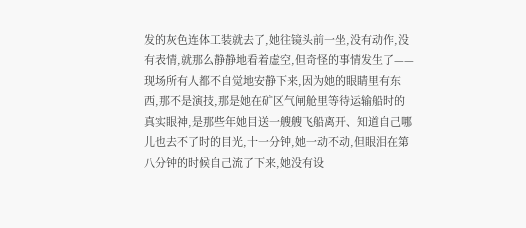发的灰色连体工装就去了,她往镜头前一坐,没有动作,没有表情,就那么静静地看着虚空,但奇怪的事情发生了——现场所有人都不自觉地安静下来,因为她的眼睛里有东西,那不是演技,那是她在矿区气闸舱里等待运输船时的真实眼神,是那些年她目送一艘艘飞船离开、知道自己哪儿也去不了时的目光,十一分钟,她一动不动,但眼泪在第八分钟的时候自己流了下来,她没有设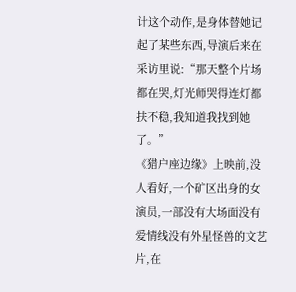计这个动作,是身体替她记起了某些东西,导演后来在采访里说:“那天整个片场都在哭,灯光师哭得连灯都扶不稳,我知道我找到她了。”
《猎户座边缘》上映前,没人看好,一个矿区出身的女演员,一部没有大场面没有爱情线没有外星怪兽的文艺片,在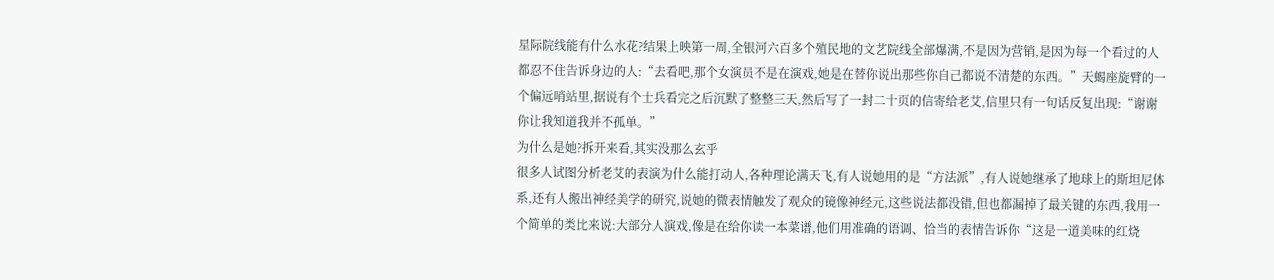星际院线能有什么水花?结果上映第一周,全银河六百多个殖民地的文艺院线全部爆满,不是因为营销,是因为每一个看过的人都忍不住告诉身边的人:“去看吧,那个女演员不是在演戏,她是在替你说出那些你自己都说不清楚的东西。”天蝎座旋臂的一个偏远哨站里,据说有个士兵看完之后沉默了整整三天,然后写了一封二十页的信寄给老艾,信里只有一句话反复出现:“谢谢你让我知道我并不孤单。”
为什么是她?拆开来看,其实没那么玄乎
很多人试图分析老艾的表演为什么能打动人,各种理论满天飞,有人说她用的是“方法派”,有人说她继承了地球上的斯坦尼体系,还有人搬出神经美学的研究,说她的微表情触发了观众的镜像神经元,这些说法都没错,但也都漏掉了最关键的东西,我用一个简单的类比来说:大部分人演戏,像是在给你读一本菜谱,他们用准确的语调、恰当的表情告诉你“这是一道美味的红烧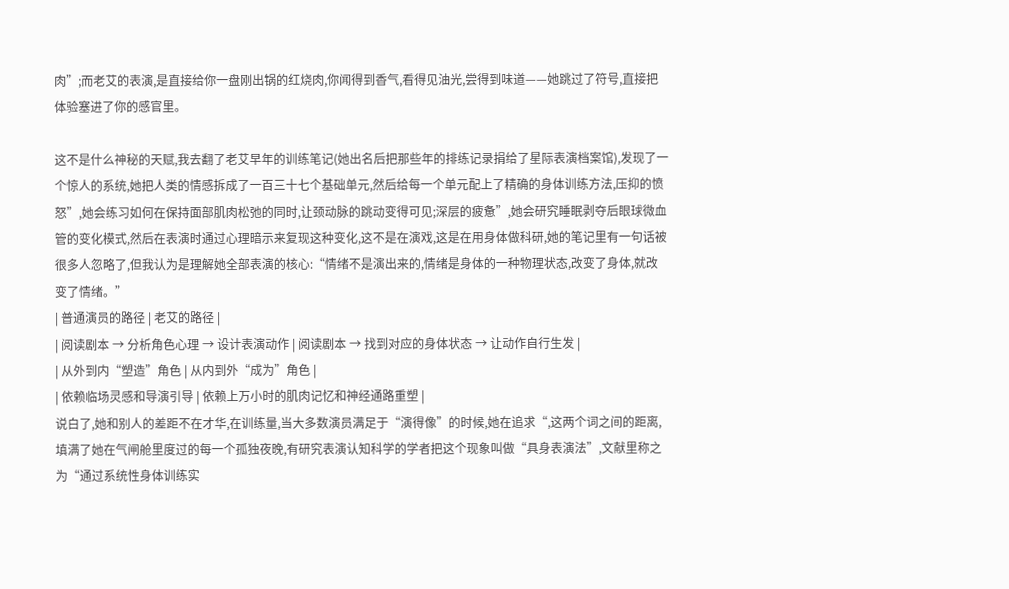肉”;而老艾的表演,是直接给你一盘刚出锅的红烧肉,你闻得到香气,看得见油光,尝得到味道——她跳过了符号,直接把体验塞进了你的感官里。

这不是什么神秘的天赋,我去翻了老艾早年的训练笔记(她出名后把那些年的排练记录捐给了星际表演档案馆),发现了一个惊人的系统,她把人类的情感拆成了一百三十七个基础单元,然后给每一个单元配上了精确的身体训练方法,压抑的愤怒”,她会练习如何在保持面部肌肉松弛的同时,让颈动脉的跳动变得可见;深层的疲惫”,她会研究睡眠剥夺后眼球微血管的变化模式,然后在表演时通过心理暗示来复现这种变化,这不是在演戏,这是在用身体做科研,她的笔记里有一句话被很多人忽略了,但我认为是理解她全部表演的核心:“情绪不是演出来的,情绪是身体的一种物理状态,改变了身体,就改变了情绪。”
| 普通演员的路径 | 老艾的路径 |
| 阅读剧本 → 分析角色心理 → 设计表演动作 | 阅读剧本 → 找到对应的身体状态 → 让动作自行生发 |
| 从外到内“塑造”角色 | 从内到外“成为”角色 |
| 依赖临场灵感和导演引导 | 依赖上万小时的肌肉记忆和神经通路重塑 |
说白了,她和别人的差距不在才华,在训练量,当大多数演员满足于“演得像”的时候,她在追求“,这两个词之间的距离,填满了她在气闸舱里度过的每一个孤独夜晚,有研究表演认知科学的学者把这个现象叫做“具身表演法”,文献里称之为“通过系统性身体训练实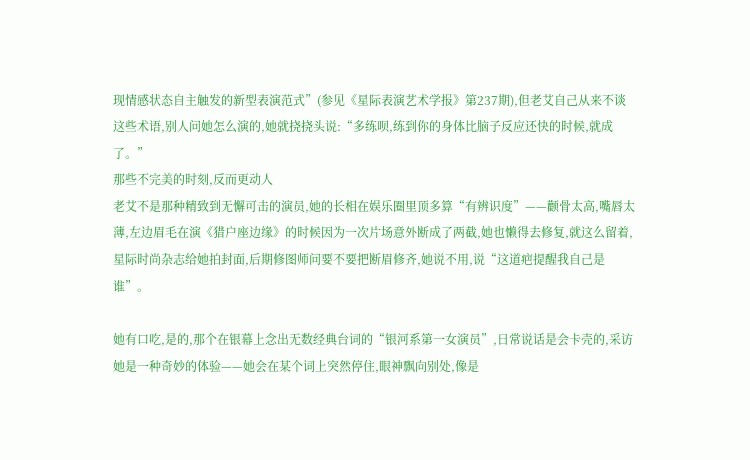现情感状态自主触发的新型表演范式”(参见《星际表演艺术学报》第237期),但老艾自己从来不谈这些术语,别人问她怎么演的,她就挠挠头说:“多练呗,练到你的身体比脑子反应还快的时候,就成了。”
那些不完美的时刻,反而更动人
老艾不是那种精致到无懈可击的演员,她的长相在娱乐圈里顶多算“有辨识度”——颧骨太高,嘴唇太薄,左边眉毛在演《猎户座边缘》的时候因为一次片场意外断成了两截,她也懒得去修复,就这么留着,星际时尚杂志给她拍封面,后期修图师问要不要把断眉修齐,她说不用,说“这道疤提醒我自己是谁”。

她有口吃,是的,那个在银幕上念出无数经典台词的“银河系第一女演员”,日常说话是会卡壳的,采访她是一种奇妙的体验——她会在某个词上突然停住,眼神飘向别处,像是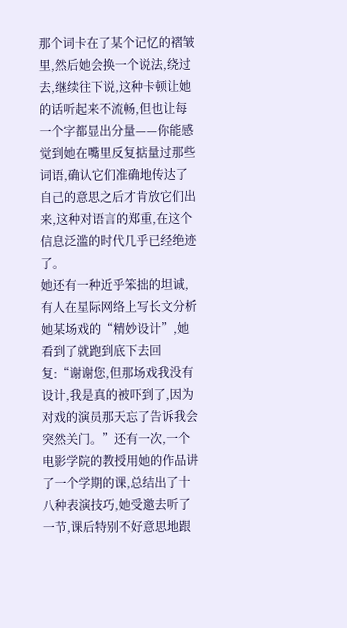那个词卡在了某个记忆的褶皱里,然后她会换一个说法,绕过去,继续往下说,这种卡顿让她的话听起来不流畅,但也让每一个字都显出分量——你能感觉到她在嘴里反复掂量过那些词语,确认它们准确地传达了自己的意思之后才肯放它们出来,这种对语言的郑重,在这个信息泛滥的时代几乎已经绝迹了。
她还有一种近乎笨拙的坦诚,有人在星际网络上写长文分析她某场戏的“精妙设计”,她看到了就跑到底下去回复:“谢谢您,但那场戏我没有设计,我是真的被吓到了,因为对戏的演员那天忘了告诉我会突然关门。”还有一次,一个电影学院的教授用她的作品讲了一个学期的课,总结出了十八种表演技巧,她受邀去听了一节,课后特别不好意思地跟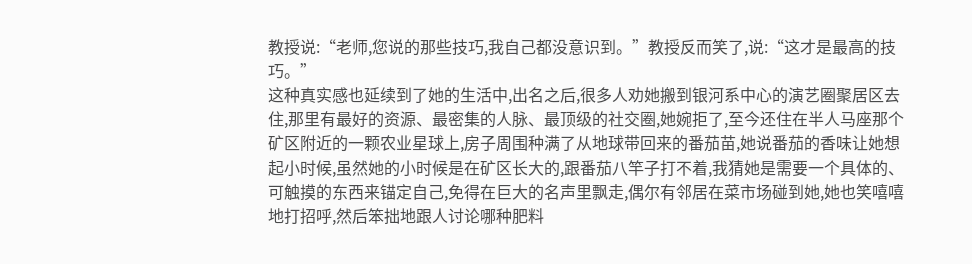教授说:“老师,您说的那些技巧,我自己都没意识到。”教授反而笑了,说:“这才是最高的技巧。”
这种真实感也延续到了她的生活中,出名之后,很多人劝她搬到银河系中心的演艺圈聚居区去住,那里有最好的资源、最密集的人脉、最顶级的社交圈,她婉拒了,至今还住在半人马座那个矿区附近的一颗农业星球上,房子周围种满了从地球带回来的番茄苗,她说番茄的香味让她想起小时候,虽然她的小时候是在矿区长大的,跟番茄八竿子打不着,我猜她是需要一个具体的、可触摸的东西来锚定自己,免得在巨大的名声里飘走,偶尔有邻居在菜市场碰到她,她也笑嘻嘻地打招呼,然后笨拙地跟人讨论哪种肥料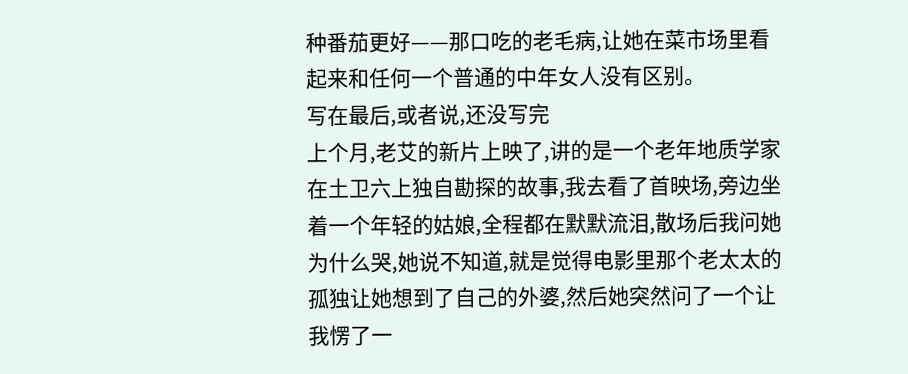种番茄更好——那口吃的老毛病,让她在菜市场里看起来和任何一个普通的中年女人没有区别。
写在最后,或者说,还没写完
上个月,老艾的新片上映了,讲的是一个老年地质学家在土卫六上独自勘探的故事,我去看了首映场,旁边坐着一个年轻的姑娘,全程都在默默流泪,散场后我问她为什么哭,她说不知道,就是觉得电影里那个老太太的孤独让她想到了自己的外婆,然后她突然问了一个让我愣了一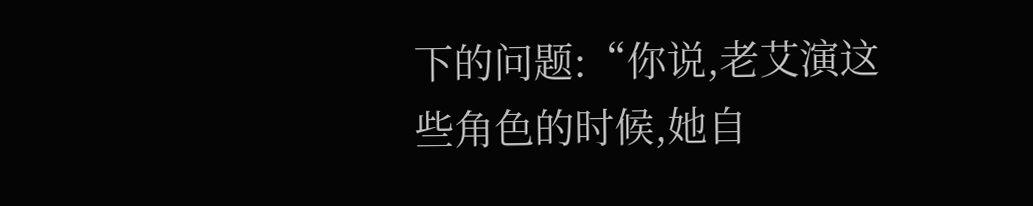下的问题:“你说,老艾演这些角色的时候,她自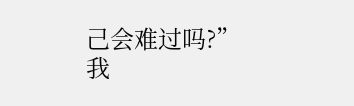己会难过吗?”
我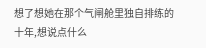想了想她在那个气闸舱里独自排练的十年,想说点什么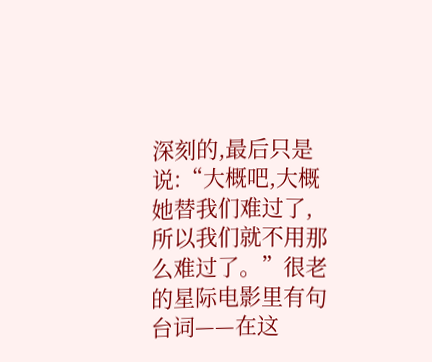深刻的,最后只是说:“大概吧,大概她替我们难过了,所以我们就不用那么难过了。”很老的星际电影里有句台词——在这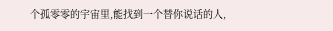个孤零零的宇宙里,能找到一个替你说话的人,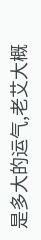是多大的运气,老艾大概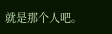就是那个人吧。